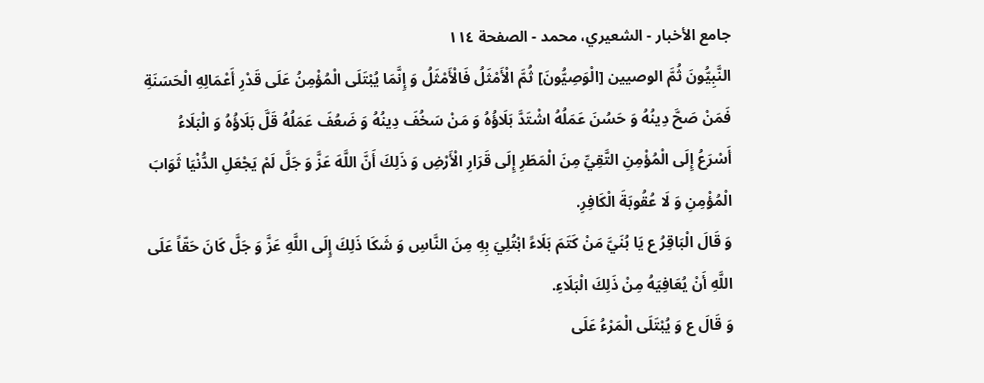جامع الأخبار - الشعيري، محمد - الصفحة ١١٤
النَّبِيُّونَ ثُمَّ الوصيين [الْوَصِيُّونَ] ثُمَّ الْأَمْثَلُ فَالْأَمْثَلُ وَ إِنَّمَا يُبْتَلَى الْمُؤْمِنُ عَلَى قَدْرِ أَعْمَالِهِ الْحَسَنَةِ فَمَنْ صَحَّ دِينُهُ وَ حَسُنَ عَمَلُهُ اشْتَدَّ بَلَاؤُهُ وَ مَنْ سَخُفَ دِينُهُ وَ ضَعُفَ عَمَلُهُ قَلَّ بَلَاؤُهُ وَ الْبَلَاءُ أَسْرَعُ إِلَى الْمُؤْمِنِ التَّقِيِّ مِنَ الْمَطَرِ إِلَى قَرَارِ الْأَرْضِ وَ ذَلِكَ أَنَّ اللَّهَ عَزَّ وَ جَلَّ لَمْ يَجْعَلِ الدُّنْيَا ثَوَابَ الْمُؤْمِنِ وَ لَا عُقُوبَةَ الْكَافِرِ.
وَ قَالَ الْبَاقِرُ ع يَا بُنَيَّ مَنْ كَتَمَ بَلَاءً ابْتُلِيَ بِهِ مِنَ النَّاسِ وَ شَكَا ذَلِكَ إِلَى اللَّهِ عَزَّ وَ جَلَّ كَانَ حَقّاً عَلَى اللَّهِ أَنْ يُعَافِيَهُ مِنْ ذَلِكَ الْبَلَاءِ.
وَ قَالَ ع وَ يُبْتَلَى الْمَرْءُ عَلَى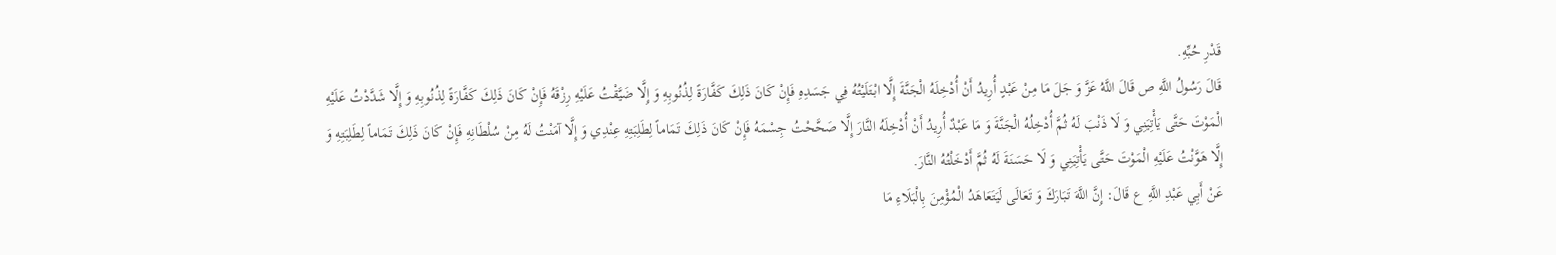قَدْرِ حُبِّهِ.
قَالَ رَسُولُ اللَّهِ ص قَالَ اللَّهُ عَزَّ وَ جَلَ مَا مِنْ عَبْدٍ أُرِيدُ أَنْ أُدْخِلَهُ الْجَنَّةَ إِلَّا ابْتَلَيْتُهُ فِي جَسَدِهِ فَإِنْ كَانَ ذَلِكَ كَفَّارَةً لِذُنُوبِهِ وَ إِلَّا ضَيَّقْتُ عَلَيْهِ رِزْقَهُ فَإِنْ كَانَ ذَلِكَ كَفَّارَةً لِذُنُوبِهِ وَ إِلَّا شَدَّدْتُ عَلَيْهِ الْمَوْتَ حَتَّى يَأْتِيَنِي وَ لَا ذَنْبَ لَهُ ثُمَّ أُدْخِلُهُ الْجَنَّةَ وَ مَا عَبْدٌ أُرِيدُ أَنْ أُدْخِلَهُ النَّارَ إِلَّا صَحَّحْتُ جِسْمَهُ فَإِنْ كَانَ ذَلِكَ تَمَاماً لِطَلِبَتِهِ عِنْدِي وَ إِلَّا آمَنْتُ لَهُ مِنْ سُلْطَانِهِ فَإِنْ كَانَ ذَلِكَ تَمَاماً لِطَلِبَتِهِ وَ إِلَّا هَوَّنْتُ عَلَيْهِ الْمَوْتَ حَتَّى يَأْتِيَنِي وَ لَا حَسَنَةَ لَهُ ثُمَّ أَدْخَلْتُهُ النَّارَ.
عَنْ أَبِي عَبْدِ اللَّهِ ع قَالَ: إِنَّ اللَّهَ تَبَارَكَ وَ تَعَالَى لَيَتَعَاهَدُ الْمُؤْمِنَ بِالْبَلَاءِ مَا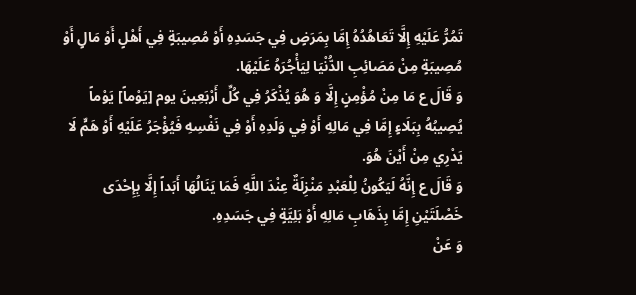تَمُرُّ عَلَيْهِ إِلَّا تَعَاهُدُهُ إِمَّا بِمَرَضٍ فِي جَسَدِهِ أَوْ مُصِيبَةٍ فِي أَهْلٍ أَوْ مَالٍ أَوْ مُصِيبَةٍ مِنْ مَصَائِبِ الدُّنْيَا لِيَأْجُرَهُ عَلَيْهَا.
وَ قَالَ ع مَا مِنْ مُؤْمِنٍ إِلَّا وَ هُوَ يُذْكَرُ فِي كُلِّ أَرْبَعِينَ يوم [يَوْماً] يَوْماً يُصِيبُهُ بِبَلَاءٍ إِمَّا فِي مَالِهِ أَوْ فِي وَلَدِهِ أَوْ فِي نَفْسِهِ فَيُؤْجَرُ عَلَيْهِ أَوْ هَمٍّ لَا يَدْرِي مِنْ أَيْنَ هُوَ.
وَ قَالَ ع إِنَّهُ لَيَكُونُ لِلْعَبْدِ مَنْزِلَةٌ عِنْدَ اللَّهِ فَمَا يَنَالُهَا أَبَداً إِلَّا بِإِحْدَى خَصْلَتَيْنِ إِمَّا بِذَهَابِ مَالِهِ أَوْ بَلِيَّةٍ فِي جَسَدِهِ.
وَ عَنْ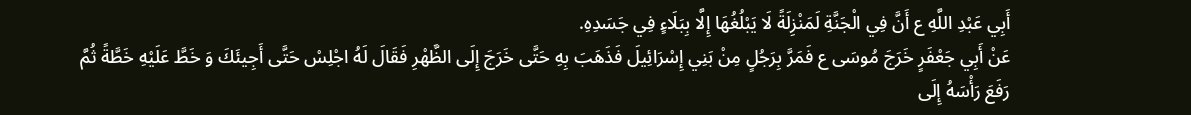أَبِي عَبْدِ اللَّهِ ع أَنَّ فِي الْجَنَّةِ لَمَنْزِلَةً لَا يَبْلُغُهَا إِلَّا بِبَلَاءٍ فِي جَسَدِهِ.
عَنْ أَبِي جَعْفَرٍ خَرَجَ مُوسَى ع فَمَرَّ بِرَجُلٍ مِنْ بَنِي إِسْرَائِيلَ فَذَهَبَ بِهِ حَتَّى خَرَجَ إِلَى الظَّهْرِ فَقَالَ لَهُ اجْلِسْ حَتَّى أَجِيئَكَ وَ خَطَّ عَلَيْهِ خَطَّةً ثُمَّ رَفَعَ رَأْسَهُ إِلَى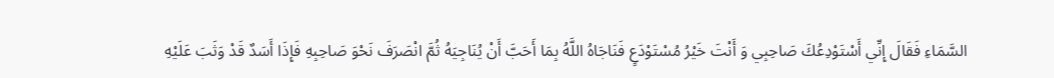السَّمَاءِ فَقَالَ إِنِّي أَسْتَوْدِعُكَ صَاحِبِي وَ أَنْتَ خَيْرُ مُسْتَوْدَعٍ فَنَاجَاهُ اللَّهُ بِمَا أَحَبَّ أَنْ يُنَاجِيَهُ ثُمَّ انْصَرَفَ نَحْوَ صَاحِبِهِ فَإِذَا أَسَدٌ قَدْ وَثَبَ عَلَيْهِ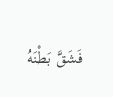فَشَقَّ بَطْنَهُ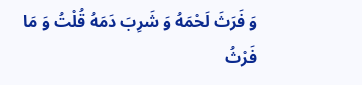وَ فَرَثَ لَحْمَهُ وَ شَرِبَ دَمَهُ قُلْتُ وَ مَا فَرْثُ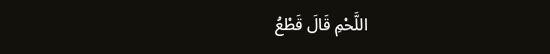اللَّحْمِ قَالَ قَطْعُ